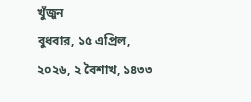খুঁজুন
বুধবার, ১৫ এপ্রিল, ২০২৬, ২ বৈশাখ, ১৪৩৩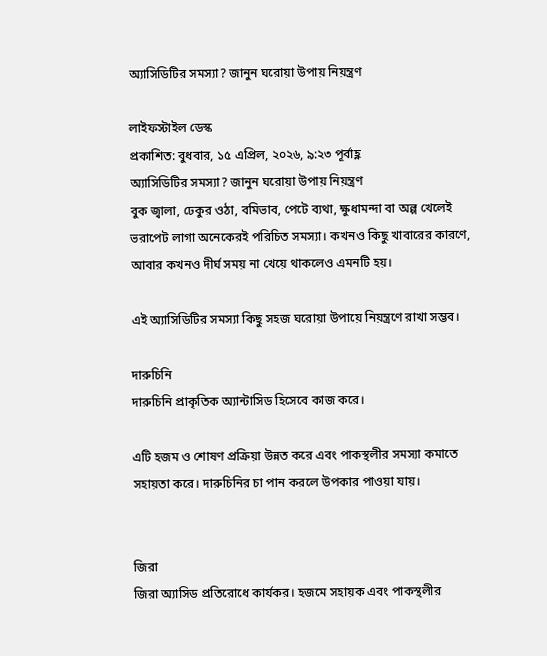অ্যাসিডিটির সমস্যা? জানুন ঘরোয়া উপায় নিয়ন্ত্রণ

লাইফস্টাইল ডেস্ক
প্রকাশিত: বুধবার, ১৫ এপ্রিল, ২০২৬, ৯:২৩ পূর্বাহ্ণ
অ্যাসিডিটির সমস্যা? জানুন ঘরোয়া উপায় নিয়ন্ত্রণ
বুক জ্বালা, ঢেকুর ওঠা, বমিভাব, পেটে ব্যথা, ক্ষুধামন্দা বা অল্প খেলেই ভরাপেট লাগা অনেকেরই পরিচিত সমস্যা। কখনও কিছু খাবারের কারণে, আবার কখনও দীর্ঘ সময় না খেয়ে থাকলেও এমনটি হয়।

এই অ্যাসিডিটির সমস্যা কিছু সহজ ঘরোয়া উপায়ে নিয়ন্ত্রণে রাখা সম্ভব।

দারুচিনি
দারুচিনি প্রাকৃতিক অ্যান্টাসিড হিসেবে কাজ করে।

এটি হজম ও শোষণ প্রক্রিয়া উন্নত করে এবং পাকস্থলীর সমস্যা কমাতে সহায়তা করে। দারুচিনির চা পান করলে উপকার পাওয়া যায়।


জিরা
জিরা অ্যাসিড প্রতিরোধে কার্যকর। হজমে সহায়ক এবং পাকস্থলীর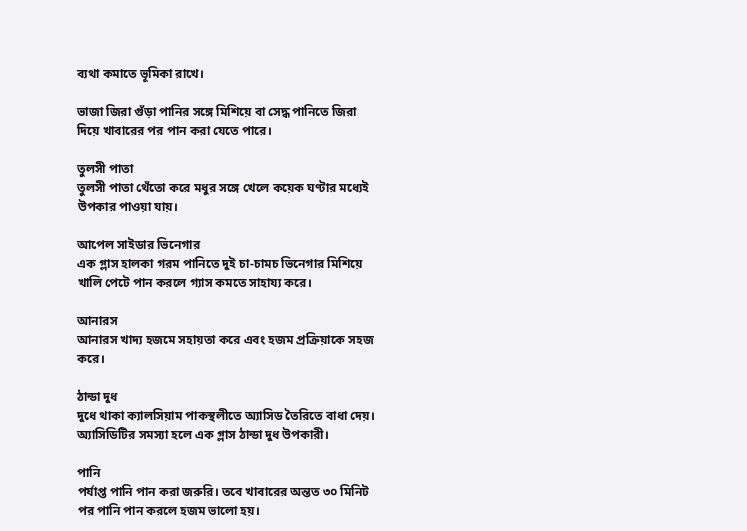ব্যথা কমাতে ভূমিকা রাখে।

ভাজা জিরা গুঁড়া পানির সঙ্গে মিশিয়ে বা সেদ্ধ পানিতে জিরা দিয়ে খাবারের পর পান করা যেতে পারে।

তুলসী পাতা
তুলসী পাতা থেঁতো করে মধুর সঙ্গে খেলে কয়েক ঘণ্টার মধ্যেই উপকার পাওয়া যায়।

আপেল সাইডার ভিনেগার
এক গ্লাস হালকা গরম পানিতে দুই চা-চামচ ভিনেগার মিশিয়ে খালি পেটে পান করলে গ্যাস কমতে সাহায্য করে।

আনারস
আনারস খাদ্য হজমে সহায়তা করে এবং হজম প্রক্রিয়াকে সহজ করে।

ঠান্ডা দুধ
দুধে থাকা ক্যালসিয়াম পাকস্থলীতে অ্যাসিড তৈরিতে বাধা দেয়। অ্যাসিডিটির সমস্যা হলে এক গ্লাস ঠান্ডা দুধ উপকারী।

পানি
পর্যাপ্ত পানি পান করা জরুরি। তবে খাবারের অন্তত ৩০ মিনিট পর পানি পান করলে হজম ভালো হয়।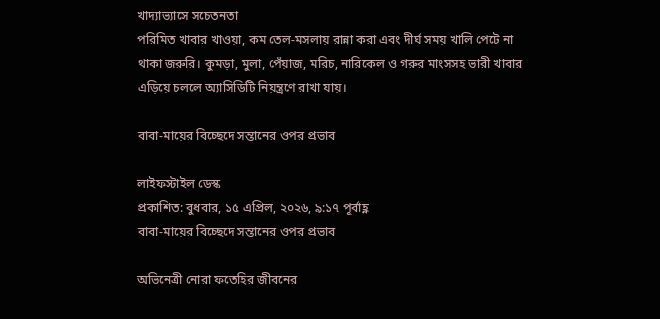খাদ্যাভ্যাসে সচেতনতা
পরিমিত খাবার খাওয়া, কম তেল-মসলায় রান্না করা এবং দীর্ঘ সময় খালি পেটে না থাকা জরুরি। কুমড়া, মুলা, পেঁয়াজ, মরিচ, নারিকেল ও গরুর মাংসসহ ভারী খাবার এড়িয়ে চললে অ্যাসিডিটি নিয়ন্ত্রণে রাখা যায়।

বাবা-মায়ের বিচ্ছেদে সন্তানের ওপর প্রভাব

লাইফস্টাইল ডেস্ক
প্রকাশিত: বুধবার, ১৫ এপ্রিল, ২০২৬, ৯:১৭ পূর্বাহ্ণ
বাবা-মায়ের বিচ্ছেদে সন্তানের ওপর প্রভাব

অভিনেত্রী নোরা ফতেহির জীবনের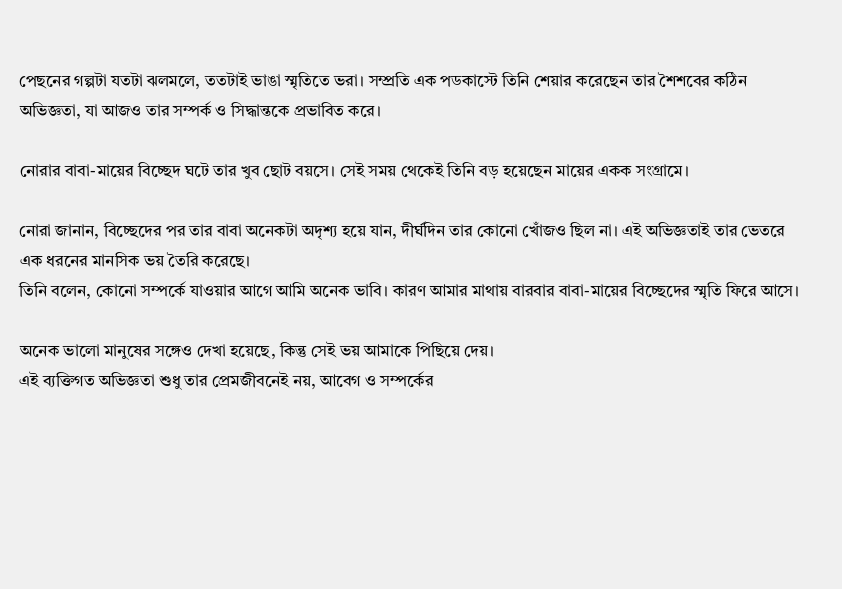পেছনের গল্পটা যতটা ঝলমলে, ততটাই ভাঙা স্মৃতিতে ভরা। সম্প্রতি এক পডকাস্টে তিনি শেয়ার করেছেন তার শৈশবের কঠিন অভিজ্ঞতা, যা আজও তার সম্পর্ক ও সিদ্ধান্তকে প্রভাবিত করে।

নোরার বাবা-মায়ের বিচ্ছেদ ঘটে তার খুব ছোট বয়সে। সেই সময় থেকেই তিনি বড় হয়েছেন মায়ের একক সংগ্রামে।

নোরা জানান, বিচ্ছেদের পর তার বাবা অনেকটা অদৃশ্য হয়ে যান, দীর্ঘদিন তার কোনো খোঁজও ছিল না। এই অভিজ্ঞতাই তার ভেতরে এক ধরনের মানসিক ভয় তৈরি করেছে।
তিনি বলেন, কোনো সম্পর্কে যাওয়ার আগে আমি অনেক ভাবি। কারণ আমার মাথায় বারবার বাবা-মায়ের বিচ্ছেদের স্মৃতি ফিরে আসে।

অনেক ভালো মানুষের সঙ্গেও দেখা হয়েছে, কিন্তু সেই ভয় আমাকে পিছিয়ে দেয়।
এই ব্যক্তিগত অভিজ্ঞতা শুধু তার প্রেমজীবনেই নয়, আবেগ ও সম্পর্কের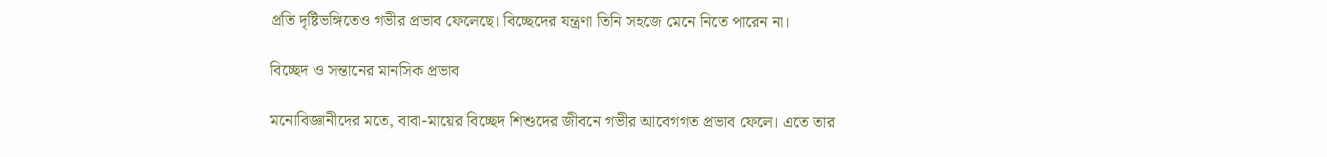প্রতি দৃষ্টিভঙ্গিতেও গভীর প্রভাব ফেলেছে। বিচ্ছেদের যন্ত্রণা তিনি সহজে মেনে নিতে পারেন না।

বিচ্ছেদ ও সন্তানের মানসিক প্রভাব

মনোবিজ্ঞানীদের মতে, বাবা-মায়ের বিচ্ছেদ শিশুদের জীবনে গভীর আবেগগত প্রভাব ফেলে। এতে তার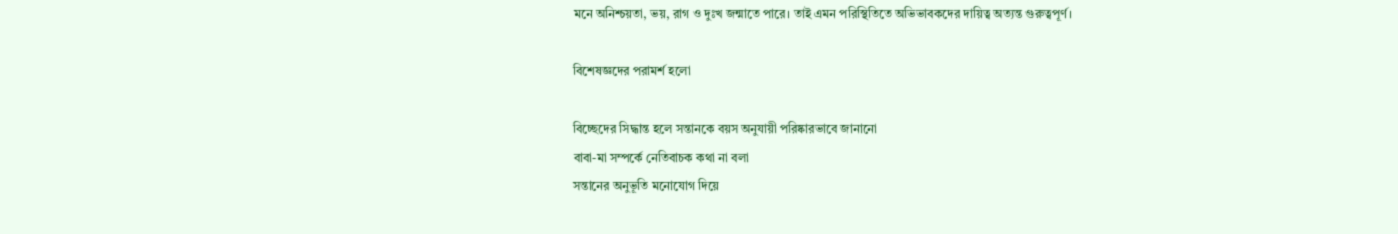মনে অনিশ্চয়তা, ভয়, রাগ ও দুঃখ জন্মাতে পারে। তাই এমন পরিস্থিতিতে অভিভাবকদের দায়িত্ব অত্যন্ত গুরুত্বপূর্ণ।

বিশেষজ্ঞদের পরামর্শ হলো

বিচ্ছেদের সিদ্ধান্ত হলে সন্তানকে বয়স অনুযায়ী পরিষ্কারভাবে জানানো
বাবা-মা সম্পর্কে নেতিবাচক কথা না বলা
সন্তানের অনুভূতি মনোযোগ দিয়ে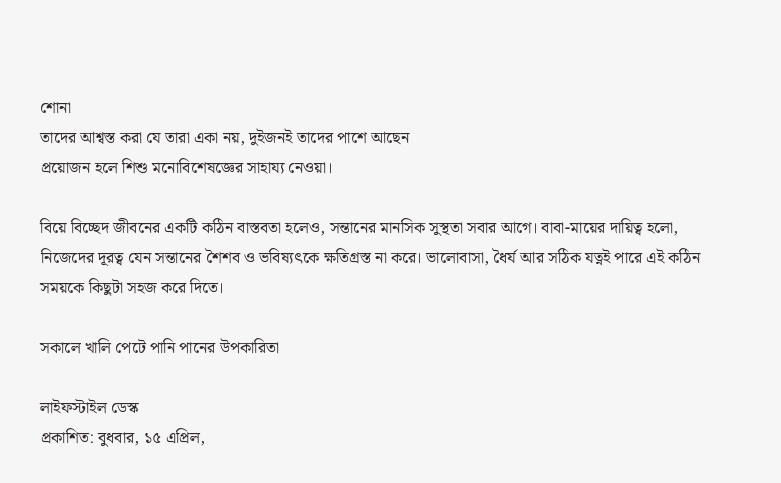শোনা
তাদের আশ্বস্ত করা যে তারা একা নয়, দুইজনই তাদের পাশে আছেন
প্রয়োজন হলে শিশু মনোবিশেষজ্ঞের সাহায্য নেওয়া।

বিয়ে বিচ্ছেদ জীবনের একটি কঠিন বাস্তবতা হলেও, সন্তানের মানসিক সুস্থতা সবার আগে। বাবা-মায়ের দায়িত্ব হলো, নিজেদের দূরত্ব যেন সন্তানের শৈশব ও ভবিষ্যৎকে ক্ষতিগ্রস্ত না করে। ভালোবাসা, ধৈর্য আর সঠিক যত্নই পারে এই কঠিন সময়কে কিছুটা সহজ করে দিতে।

সকালে খালি পেটে পানি পানের উপকারিতা

লাইফস্টাইল ডেস্ক
প্রকাশিত: বুধবার, ১৫ এপ্রিল,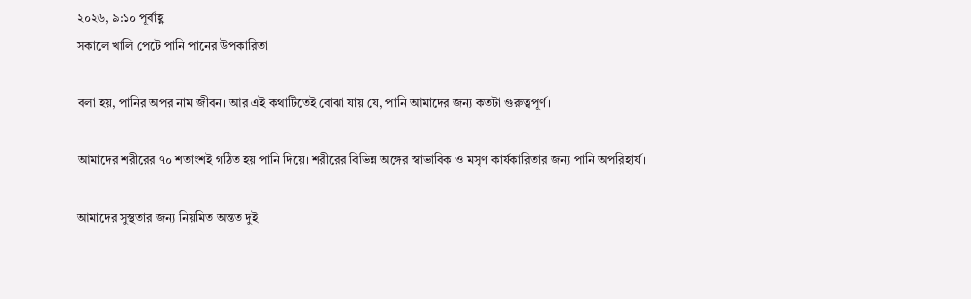২০২৬, ৯:১০ পূর্বাহ্ণ
সকালে খালি পেটে পানি পানের উপকারিতা

বলা হয়, পানির অপর নাম জীবন। আর এই কথাটিতেই বোঝা যায় যে, পানি আমাদের জন্য কতটা গুরুত্বপূর্ণ।

আমাদের শরীরের ৭০ শতাংশই গঠিত হয় পানি দিয়ে। শরীরের বিভিন্ন অঙ্গের স্বাভাবিক ও মসৃণ কার্যকারিতার জন্য পানি অপরিহার্য।

আমাদের সুস্থতার জন্য নিয়মিত অন্তত দুই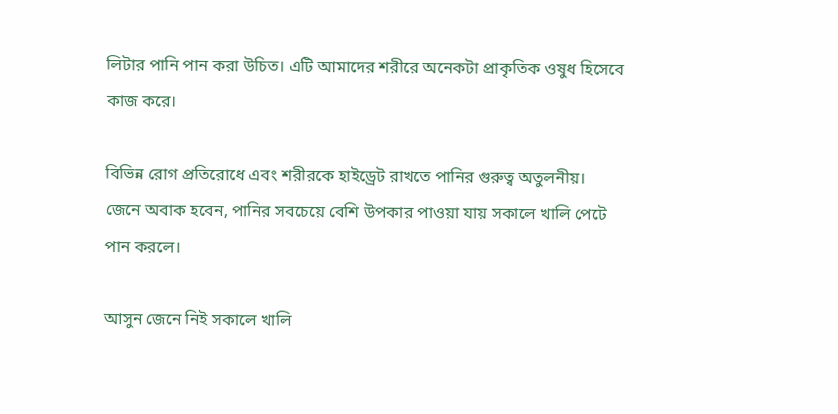লিটার পানি পান করা উচিত। এটি আমাদের শরীরে অনেকটা প্রাকৃতিক ওষুধ হিসেবে কাজ করে।

বিভিন্ন রোগ প্রতিরোধে এবং শরীরকে হাইড্রেট রাখতে পানির গুরুত্ব অতুলনীয়।
জেনে অবাক হবেন, পানির সবচেয়ে বেশি উপকার পাওয়া যায় সকালে খালি পেটে পান করলে।

আসুন জেনে নিই সকালে খালি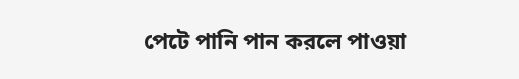পেটে পানি পান করলে পাওয়া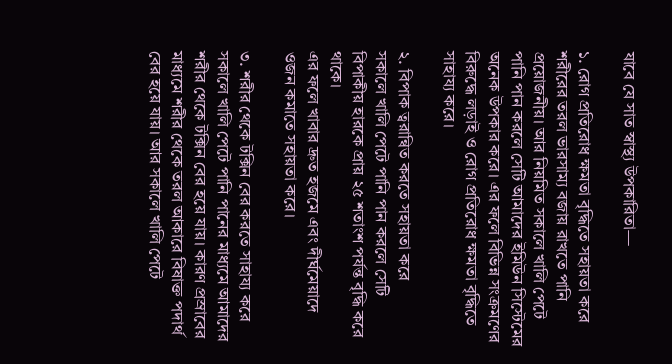যাবে যে সাত স্বাস্থ্য উপকারিতা—

১. রোগ প্রতিরোধ ক্ষমতা বৃদ্ধিতে সহায়তা করে
শরীরের তরল ভারসাম্য বজায় রাখতে পানি প্রয়োজনীয়। আর নিয়মিত সকালে খালি পেটে পানি পান করলে সেটি আমাদের ইমিউন সিস্টেমের অনেক উপকার করে। এর ফলে বিভিন্ন সংক্রমণের বিরুদ্ধে লড়াই ও রোগ প্রতিরোধ ক্ষমতা বৃদ্ধিতে সাহায্য করে।

২. বিপাক ত্বরান্বিত করতে সহায়তা করে
সকালে খালি পেটে পানি পান করলে সেটি বিপাকীয় হারকে প্রায় ২৫ শতাংশ পর্যন্ত বৃদ্ধি করে থাকে।
এর ফলে খাবার দ্রুত হজমে এবং দীর্ঘমেয়াদে ওজন কমাতে সহায়তা করে।

৩. শরীর থেকে টক্সিন বের করতে সাহায্য করে
সকালে খালি পেটে পানি পানের মাধ্যমে আমাদের শরীর থেকে টক্সিন বের হয়ে যায়। কারণ প্রস্রাবের মাধ্যমে শরীর থেকে তরল আকারে বিষাক্ত পদার্থ বের হয়ে যায়। আর সকালে খালি পেটে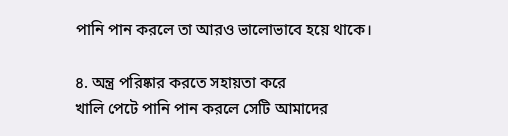পানি পান করলে তা আরও ভালোভাবে হয়ে থাকে।

৪. অন্ত্র পরিষ্কার করতে সহায়তা করে
খালি পেটে পানি পান করলে সেটি আমাদের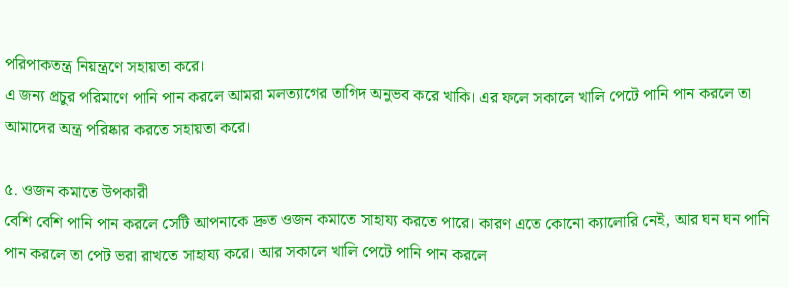পরিপাকতন্ত্র নিয়ন্ত্রণে সহায়তা করে।
এ জন্য প্রচুর পরিমাণে পানি পান করলে আমরা মলত্যাগের তাগিদ অনুভব করে খাকি। এর ফলে সকালে খালি পেটে পানি পান করলে তা আমাদের অন্ত্র পরিষ্কার করতে সহায়তা করে।

৫. ওজন কমাতে উপকারী
বেশি বেশি পানি পান করলে সেটি আপনাকে দ্রুত ওজন কমাতে সাহায্য করতে পারে। কারণ এতে কোনো ক্যালোরি নেই, আর ঘন ঘন পানি পান করলে তা পেট ভরা রাখতে সাহায্য করে। আর সকালে খালি পেটে পানি পান করলে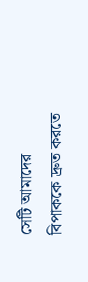সেটি আমাদের বিপাককে দ্রুত করতে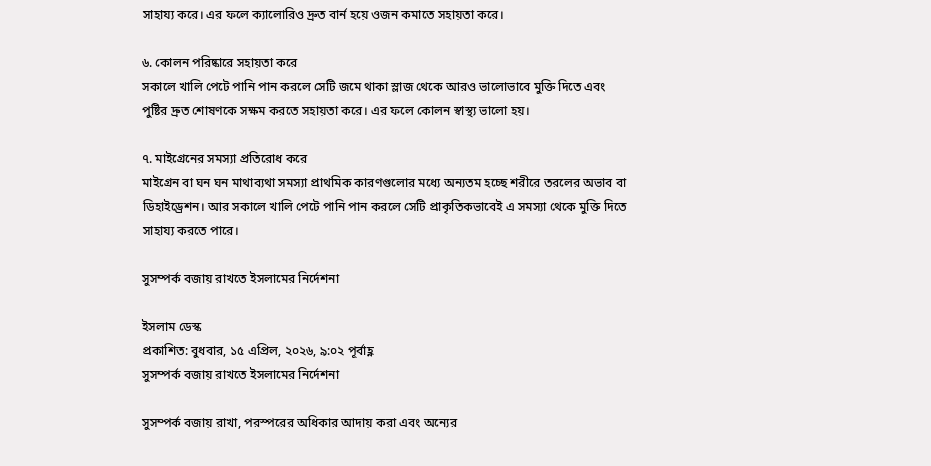সাহায্য করে। এর ফলে ক্যালোরিও দ্রুত বার্ন হয়ে ওজন কমাতে সহায়তা করে।

৬. কোলন পরিষ্কারে সহায়তা করে
সকালে খালি পেটে পানি পান করলে সেটি জমে থাকা স্লাজ থেকে আরও ভালোভাবে মুক্তি দিতে এবং পুষ্টির দ্রুত শোষণকে সক্ষম করতে সহায়তা করে। এর ফলে কোলন স্বাস্থ্য ভালো হয়।

৭. মাইগ্রেনের সমস্যা প্রতিরোধ করে
মাইগ্রেন বা ঘন ঘন মাথাব্যথা সমস্যা প্রাথমিক কারণগুলোর মধ্যে অন্যতম হচ্ছে শরীরে তরলের অভাব বা ডিহাইড্রেশন। আর সকালে খালি পেটে পানি পান করলে সেটি প্রাকৃতিকভাবেই এ সমস্যা থেকে মুক্তি দিতে সাহায্য করতে পারে।

সুসম্পর্ক বজায় রাখতে ইসলামের নির্দেশনা

ইসলাম ডেস্ক
প্রকাশিত: বুধবার, ১৫ এপ্রিল, ২০২৬, ৯:০২ পূর্বাহ্ণ
সুসম্পর্ক বজায় রাখতে ইসলামের নির্দেশনা

সুসম্পর্ক বজায় রাখা, পরস্পরের অধিকার আদায় করা এবং অন্যের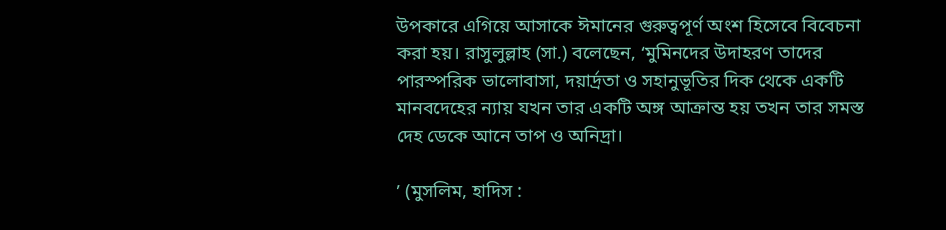উপকারে এগিয়ে আসাকে ঈমানের গুরুত্বপূর্ণ অংশ হিসেবে বিবেচনা করা হয়। রাসুলুল্লাহ (সা.) বলেছেন, ‘মুমিনদের উদাহরণ তাদের পারস্পরিক ভালোবাসা, দয়ার্দ্রতা ও সহানুভূতির দিক থেকে একটি মানবদেহের ন্যায় যখন তার একটি অঙ্গ আক্রান্ত হয় তখন তার সমস্ত দেহ ডেকে আনে তাপ ও অনিদ্রা।

’ (মুসলিম, হাদিস :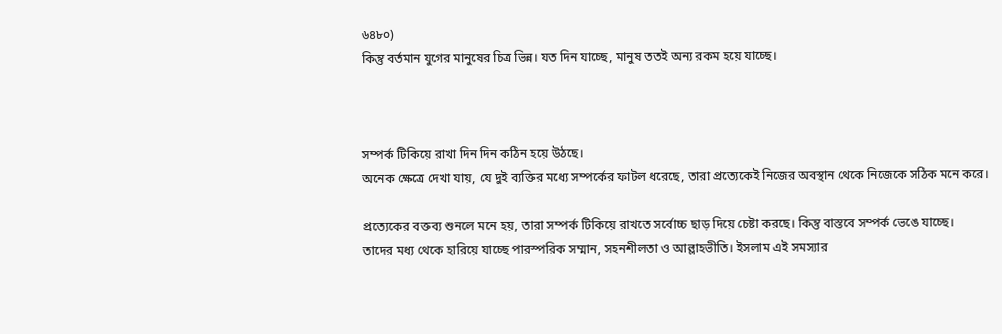৬৪৮০)
কিন্তু বর্তমান যুগের মানুষের চিত্র ভিন্ন। যত দিন যাচ্ছে, মানুষ ততই অন্য রকম হয়ে যাচ্ছে।



সম্পর্ক টিকিয়ে রাখা দিন দিন কঠিন হয়ে উঠছে।
অনেক ক্ষেত্রে দেখা যায়, যে দুই ব্যক্তির মধ্যে সম্পর্কের ফাটল ধরেছে, তারা প্রত্যেকেই নিজের অবস্থান থেকে নিজেকে সঠিক মনে করে।

প্রত্যেকের বক্তব্য শুনলে মনে হয়, তারা সম্পর্ক টিকিয়ে রাখতে সর্বোচ্চ ছাড় দিয়ে চেষ্টা করছে। কিন্তু বাস্তবে সম্পর্ক ভেঙে যাচ্ছে।
তাদের মধ্য থেকে হারিয়ে যাচ্ছে পারস্পরিক সম্মান, সহনশীলতা ও আল্লাহভীতি। ইসলাম এই সমস্যার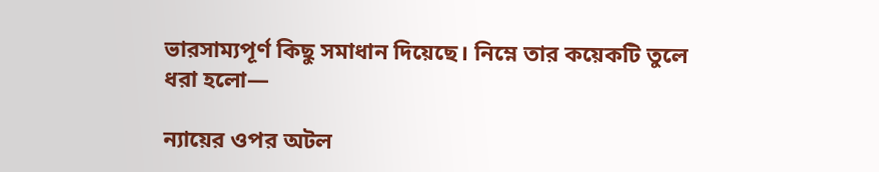ভারসাম্যপূর্ণ কিছু সমাধান দিয়েছে। নিম্নে তার কয়েকটি তুলে ধরা হলো—

ন্যায়ের ওপর অটল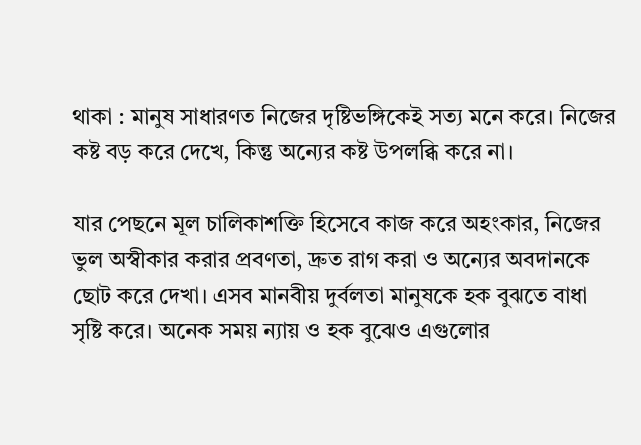থাকা : মানুষ সাধারণত নিজের দৃষ্টিভঙ্গিকেই সত্য মনে করে। নিজের কষ্ট বড় করে দেখে, কিন্তু অন্যের কষ্ট উপলব্ধি করে না।

যার পেছনে মূল চালিকাশক্তি হিসেবে কাজ করে অহংকার, নিজের ভুল অস্বীকার করার প্রবণতা, দ্রুত রাগ করা ও অন্যের অবদানকে ছোট করে দেখা। এসব মানবীয় দুর্বলতা মানুষকে হক বুঝতে বাধা সৃষ্টি করে। অনেক সময় ন্যায় ও হক বুঝেও এগুলোর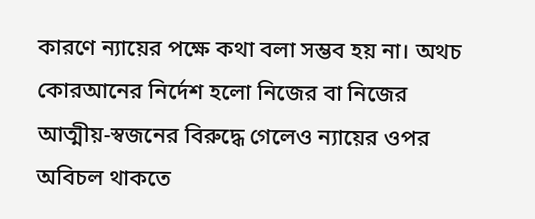কারণে ন্যায়ের পক্ষে কথা বলা সম্ভব হয় না। অথচ কোরআনের নির্দেশ হলো নিজের বা নিজের আত্মীয়-স্বজনের বিরুদ্ধে গেলেও ন্যায়ের ওপর অবিচল থাকতে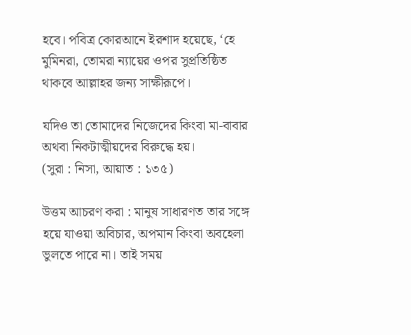হবে। পবিত্র কোরআনে ইরশাদ হয়েছে, ‘হে মুমিনরা, তোমরা ন্যায়ের ওপর সুপ্রতিষ্ঠিত থাকবে আল্লাহর জন্য সাক্ষীরূপে।

যদিও তা তোমাদের নিজেদের কিংবা মা-বাবার অথবা নিকটাত্মীয়দের বিরুদ্ধে হয়।
(সুরা : নিসা, আয়াত : ১৩৫)

উত্তম আচরণ করা : মানুষ সাধারণত তার সঙ্গে হয়ে যাওয়া অবিচার, অপমান কিংবা অবহেলা ভুলতে পারে না। তাই সময়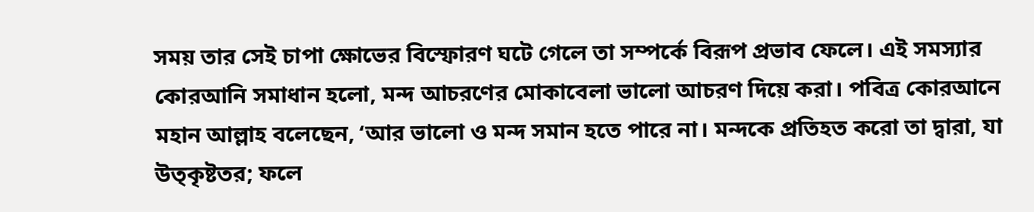সময় তার সেই চাপা ক্ষোভের বিস্ফোরণ ঘটে গেলে তা সম্পর্কে বিরূপ প্রভাব ফেলে। এই সমস্যার কোরআনি সমাধান হলো, মন্দ আচরণের মোকাবেলা ভালো আচরণ দিয়ে করা। পবিত্র কোরআনে মহান আল্লাহ বলেছেন, ‘আর ভালো ও মন্দ সমান হতে পারে না। মন্দকে প্রতিহত করো তা দ্বারা, যা উত্কৃষ্টতর; ফলে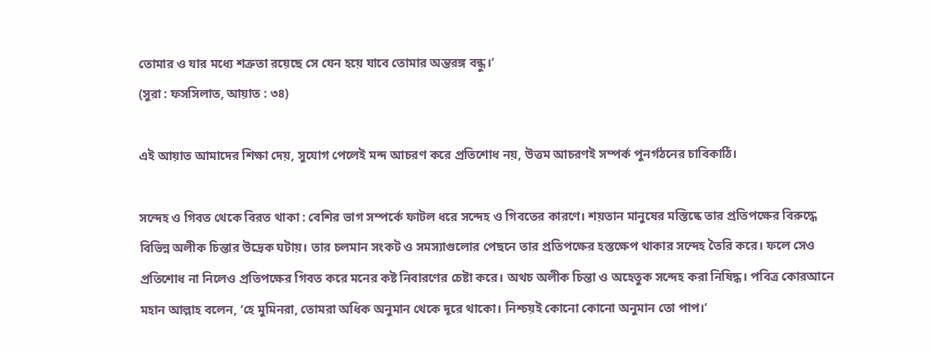তোমার ও যার মধ্যে শত্রুতা রয়েছে সে যেন হয়ে যাবে তোমার অন্তরঙ্গ বন্ধু।’
(সুরা : ফসসিলাত, আয়াত : ৩৪)

এই আয়াত আমাদের শিক্ষা দেয়, সুযোগ পেলেই মন্দ আচরণ করে প্রতিশোধ নয়, উত্তম আচরণই সম্পর্ক পুনর্গঠনের চাবিকাঠি।

সন্দেহ ও গিবত থেকে বিরত থাকা : বেশির ভাগ সম্পর্কে ফাটল ধরে সন্দেহ ও গিবতের কারণে। শয়তান মানুষের মস্তিষ্কে তার প্রতিপক্ষের বিরুদ্ধে বিভিন্ন অলীক চিন্তার উদ্রেক ঘটায়। তার চলমান সংকট ও সমস্যাগুলোর পেছনে তার প্রতিপক্ষের হস্তক্ষেপ থাকার সন্দেহ তৈরি করে। ফলে সেও প্রতিশোধ না নিলেও প্রতিপক্ষের গিবত করে মনের কষ্ট নিবারণের চেষ্টা করে। অথচ অলীক চিন্তা ও অহেতুক সন্দেহ করা নিষিদ্ধ। পবিত্র কোরআনে মহান আল্লাহ বলেন, ‘হে মুমিনরা, তোমরা অধিক অনুমান থেকে দূরে থাকো। নিশ্চয়ই কোনো কোনো অনুমান তো পাপ।’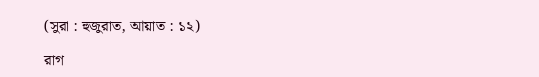(সুরা : হুজুরাত, আয়াত : ১২)

রাগ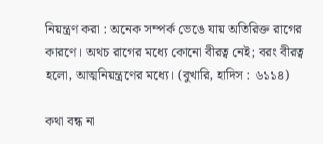নিয়ন্ত্রণ করা : অনেক সম্পর্ক ভেঙে যায় অতিরিক্ত রাগের কারণে। অথচ রাগের মধ্যে কোনো বীরত্ব নেই; বরং বীরত্ব হলো, আত্মনিয়ন্ত্রণের মধ্যে। (বুখারি, হাদিস : ৬১১৪)

কথা বন্ধ না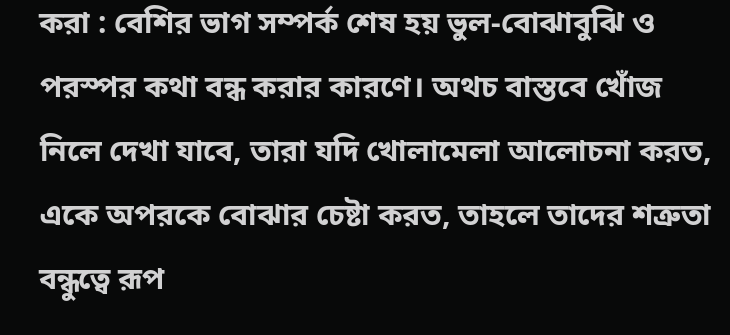করা : বেশির ভাগ সম্পর্ক শেষ হয় ভুল-বোঝাবুঝি ও পরস্পর কথা বন্ধ করার কারণে। অথচ বাস্তবে খোঁজ নিলে দেখা যাবে, তারা যদি খোলামেলা আলোচনা করত, একে অপরকে বোঝার চেষ্টা করত, তাহলে তাদের শত্রুতা বন্ধুত্বে রূপ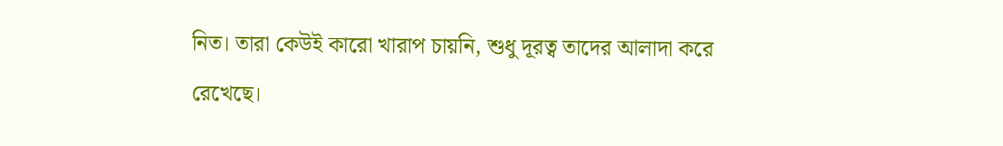নিত। তারা কেউই কারো খারাপ চায়নি, শুধু দূরত্ব তাদের আলাদা করে রেখেছে।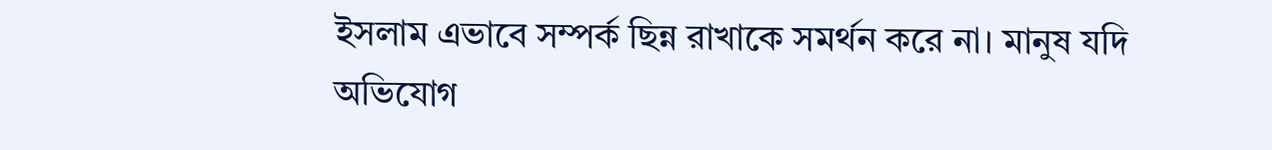ইসলাম এভাবে সম্পর্ক ছিন্ন রাখাকে সমর্থন করে না। মানুষ যদি অভিযোগ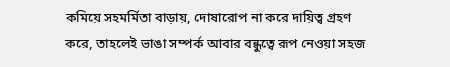কমিয়ে সহমর্মিতা বাড়ায়, দোষারোপ না করে দায়িত্ব গ্রহণ করে, তাহলেই ভাঙা সম্পর্ক আবার বন্ধুত্বে রূপ নেওয়া সহজ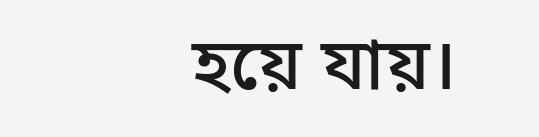হয়ে যায়।